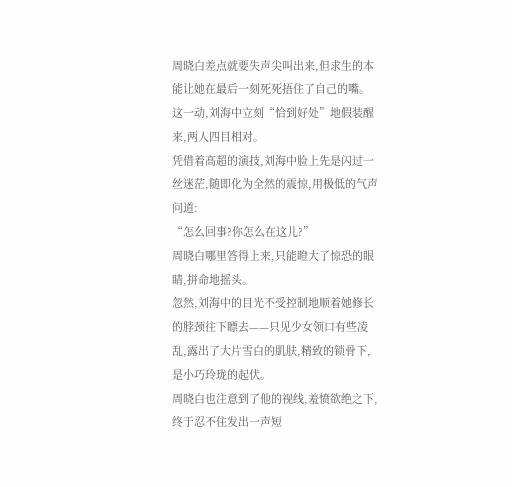周晓白差点就要失声尖叫出来,但求生的本能让她在最后一刻死死捂住了自己的嘴。
这一动,刘海中立刻“恰到好处”地假装醒来,两人四目相对。
凭借着高超的演技,刘海中脸上先是闪过一丝迷茫,随即化为全然的震惊,用极低的气声问道:
“怎么回事?你怎么在这儿?”
周晓白哪里答得上来,只能瞪大了惊恐的眼睛,拼命地摇头。
忽然,刘海中的目光不受控制地顺着她修长的脖颈往下瞟去——只见少女领口有些凌乱,露出了大片雪白的肌肤,精致的锁骨下,是小巧玲珑的起伏。
周晓白也注意到了他的视线,羞愤欲绝之下,终于忍不住发出一声短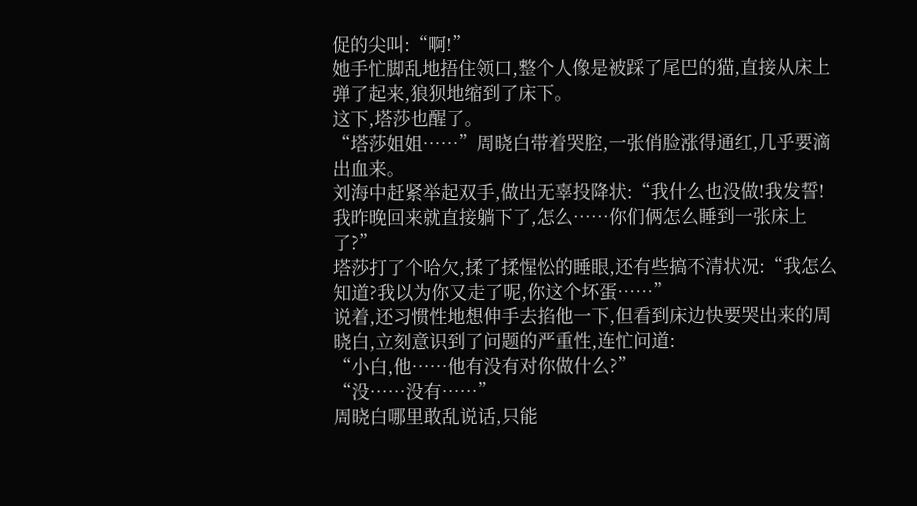促的尖叫:“啊!”
她手忙脚乱地捂住领口,整个人像是被踩了尾巴的猫,直接从床上弹了起来,狼狈地缩到了床下。
这下,塔莎也醒了。
“塔莎姐姐……”周晓白带着哭腔,一张俏脸涨得通红,几乎要滴出血来。
刘海中赶紧举起双手,做出无辜投降状:“我什么也没做!我发誓!
我昨晚回来就直接躺下了,怎么……你们俩怎么睡到一张床上了?”
塔莎打了个哈欠,揉了揉惺忪的睡眼,还有些搞不清状况:“我怎么知道?我以为你又走了呢,你这个坏蛋……”
说着,还习惯性地想伸手去掐他一下,但看到床边快要哭出来的周晓白,立刻意识到了问题的严重性,连忙问道:
“小白,他……他有没有对你做什么?”
“没……没有……”
周晓白哪里敢乱说话,只能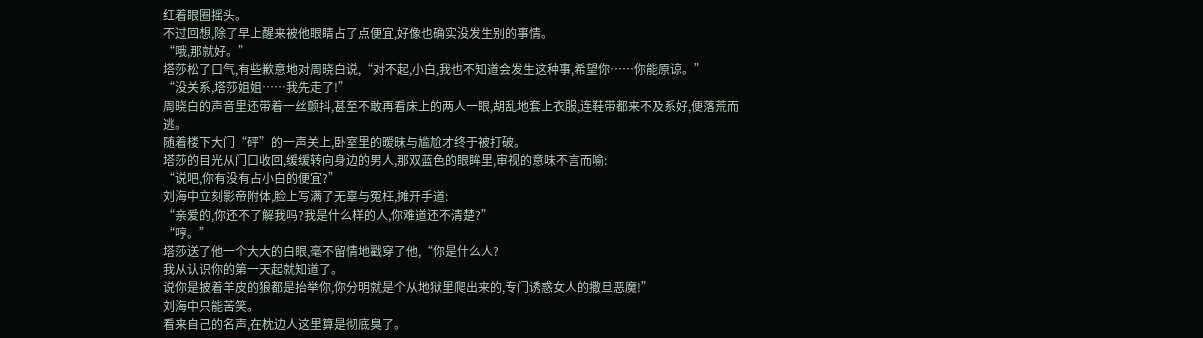红着眼圈摇头。
不过回想,除了早上醒来被他眼睛占了点便宜,好像也确实没发生别的事情。
“哦,那就好。”
塔莎松了口气,有些歉意地对周晓白说,“对不起,小白,我也不知道会发生这种事,希望你……你能原谅。”
“没关系,塔莎姐姐……我先走了!”
周晓白的声音里还带着一丝颤抖,甚至不敢再看床上的两人一眼,胡乱地套上衣服,连鞋带都来不及系好,便落荒而逃。
随着楼下大门“砰”的一声关上,卧室里的暧昧与尴尬才终于被打破。
塔莎的目光从门口收回,缓缓转向身边的男人,那双蓝色的眼眸里,审视的意味不言而喻:
“说吧,你有没有占小白的便宜?”
刘海中立刻影帝附体,脸上写满了无辜与冤枉,摊开手道:
“亲爱的,你还不了解我吗?我是什么样的人,你难道还不清楚?”
“哼。”
塔莎送了他一个大大的白眼,毫不留情地戳穿了他,“你是什么人?
我从认识你的第一天起就知道了。
说你是披着羊皮的狼都是抬举你,你分明就是个从地狱里爬出来的,专门诱惑女人的撒旦恶魔!”
刘海中只能苦笑。
看来自己的名声,在枕边人这里算是彻底臭了。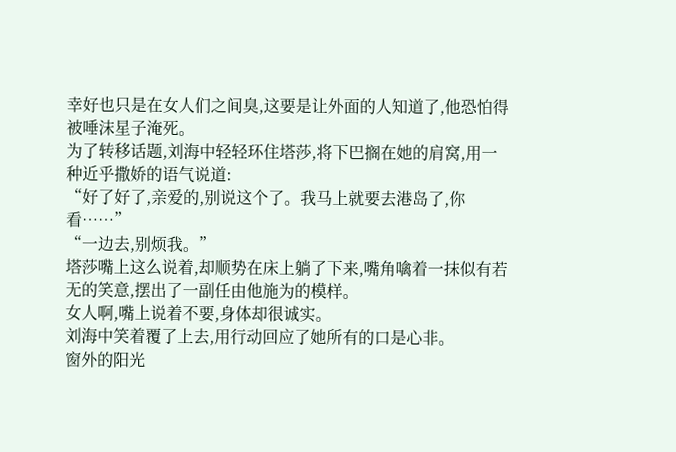幸好也只是在女人们之间臭,这要是让外面的人知道了,他恐怕得被唾沫星子淹死。
为了转移话题,刘海中轻轻环住塔莎,将下巴搁在她的肩窝,用一种近乎撒娇的语气说道:
“好了好了,亲爱的,别说这个了。我马上就要去港岛了,你看……”
“一边去,别烦我。”
塔莎嘴上这么说着,却顺势在床上躺了下来,嘴角噙着一抹似有若无的笑意,摆出了一副任由他施为的模样。
女人啊,嘴上说着不要,身体却很诚实。
刘海中笑着覆了上去,用行动回应了她所有的口是心非。
窗外的阳光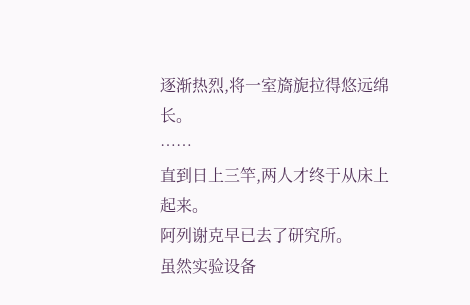逐渐热烈,将一室旖旎拉得悠远绵长。
……
直到日上三竿,两人才终于从床上起来。
阿列谢克早已去了研究所。
虽然实验设备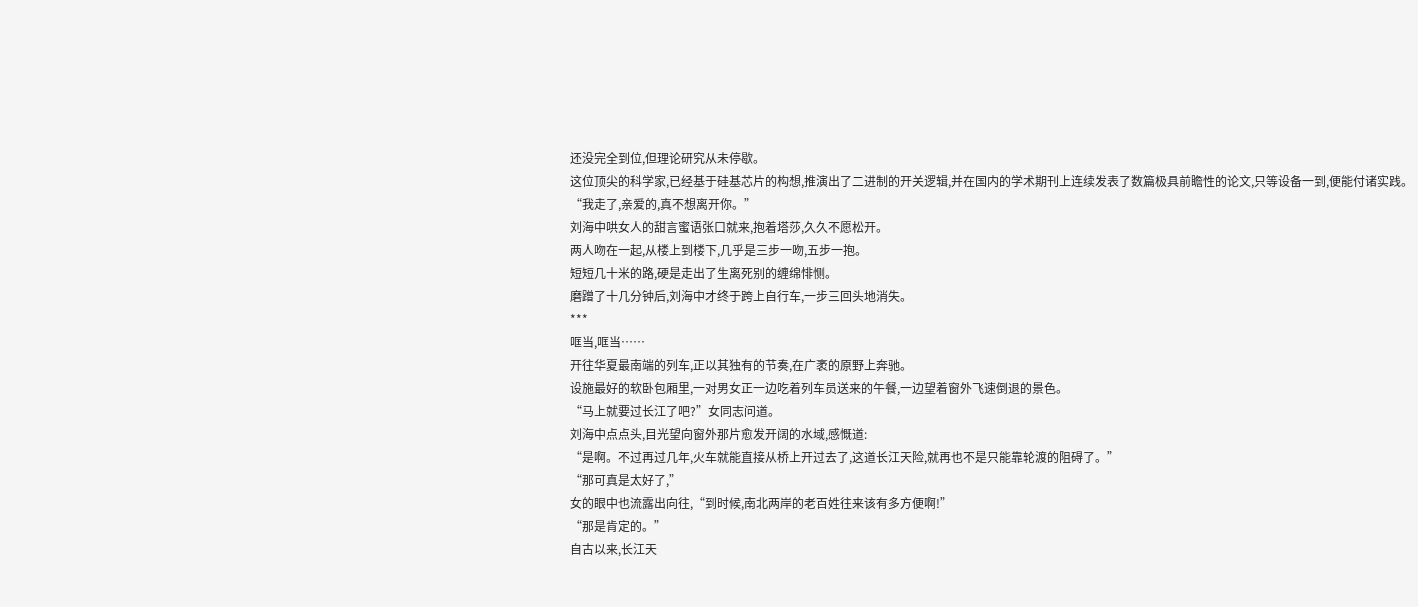还没完全到位,但理论研究从未停歇。
这位顶尖的科学家,已经基于硅基芯片的构想,推演出了二进制的开关逻辑,并在国内的学术期刊上连续发表了数篇极具前瞻性的论文,只等设备一到,便能付诸实践。
“我走了,亲爱的,真不想离开你。”
刘海中哄女人的甜言蜜语张口就来,抱着塔莎,久久不愿松开。
两人吻在一起,从楼上到楼下,几乎是三步一吻,五步一抱。
短短几十米的路,硬是走出了生离死别的缠绵悱恻。
磨蹭了十几分钟后,刘海中才终于跨上自行车,一步三回头地消失。
***
哐当,哐当……
开往华夏最南端的列车,正以其独有的节奏,在广袤的原野上奔驰。
设施最好的软卧包厢里,一对男女正一边吃着列车员送来的午餐,一边望着窗外飞速倒退的景色。
“马上就要过长江了吧?”女同志问道。
刘海中点点头,目光望向窗外那片愈发开阔的水域,感慨道:
“是啊。不过再过几年,火车就能直接从桥上开过去了,这道长江天险,就再也不是只能靠轮渡的阻碍了。”
“那可真是太好了,”
女的眼中也流露出向往,“到时候,南北两岸的老百姓往来该有多方便啊!”
“那是肯定的。”
自古以来,长江天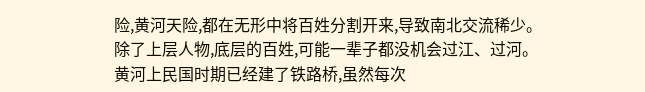险,黄河天险,都在无形中将百姓分割开来,导致南北交流稀少。
除了上层人物,底层的百姓,可能一辈子都没机会过江、过河。
黄河上民国时期已经建了铁路桥,虽然每次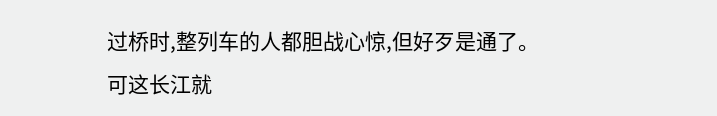过桥时,整列车的人都胆战心惊,但好歹是通了。
可这长江就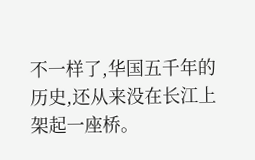不一样了,华国五千年的历史,还从来没在长江上架起一座桥。